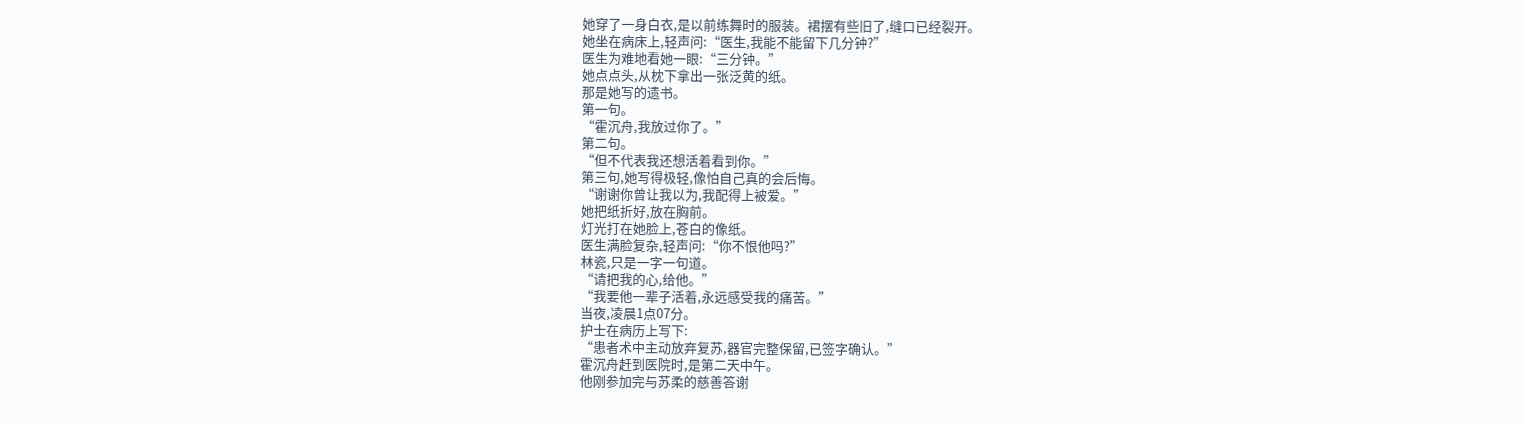她穿了一身白衣,是以前练舞时的服装。裙摆有些旧了,缝口已经裂开。
她坐在病床上,轻声问:“医生,我能不能留下几分钟?”
医生为难地看她一眼:“三分钟。”
她点点头,从枕下拿出一张泛黄的纸。
那是她写的遗书。
第一句。
“霍沉舟,我放过你了。”
第二句。
“但不代表我还想活着看到你。”
第三句,她写得极轻,像怕自己真的会后悔。
“谢谢你曾让我以为,我配得上被爱。”
她把纸折好,放在胸前。
灯光打在她脸上,苍白的像纸。
医生满脸复杂,轻声问:“你不恨他吗?”
林瓷,只是一字一句道。
“请把我的心,给他。”
“我要他一辈子活着,永远感受我的痛苦。”
当夜,凌晨1点07分。
护士在病历上写下:
“患者术中主动放弃复苏,器官完整保留,已签字确认。”
霍沉舟赶到医院时,是第二天中午。
他刚参加完与苏柔的慈善答谢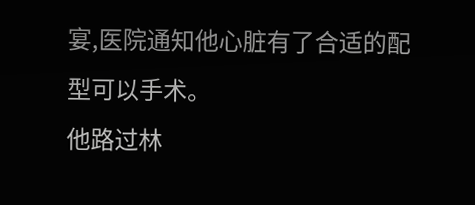宴,医院通知他心脏有了合适的配型可以手术。
他路过林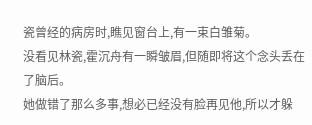瓷曾经的病房时,瞧见窗台上,有一束白雏菊。
没看见林瓷,霍沉舟有一瞬皱眉,但随即将这个念头丢在了脑后。
她做错了那么多事,想必已经没有脸再见他,所以才躲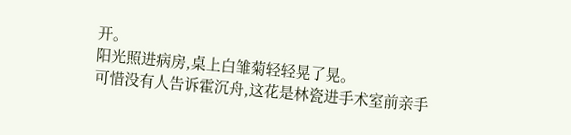开。
阳光照进病房,桌上白雏菊轻轻晃了晃。
可惜没有人告诉霍沉舟,这花是林瓷进手术室前亲手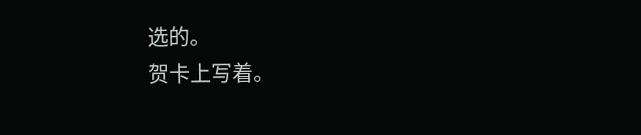选的。
贺卡上写着。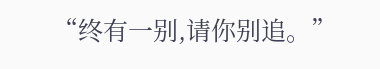“终有一别,请你别追。”